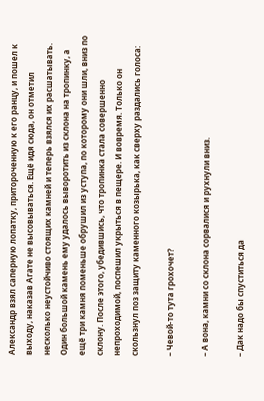Александр взял саперную лопатку, притороченную к его ранцу, и пошел к выходу, наказав Агате не высовываться. Ещё идя сюда, он отметил несколько неустойчиво стоящих камней и теперь взялся их расшатывать. Один большой камень ему удалось выворотить из склона на тропинку, а ещё три камня поменьше обрушил из уступа, по которому они шли, вниз по склону. После этого, убедившись, что тропинка стала совершенно непроходимой, поспешил укрыться в пещере. И вовремя. Только он скользнул поз защиту каменного козырька, как сверху раздались голоса:

– Чевой-то тута грохочет?

– А вона, камни со склона сорвалися и рухнули вниз.

– Дак надо бы спуститься да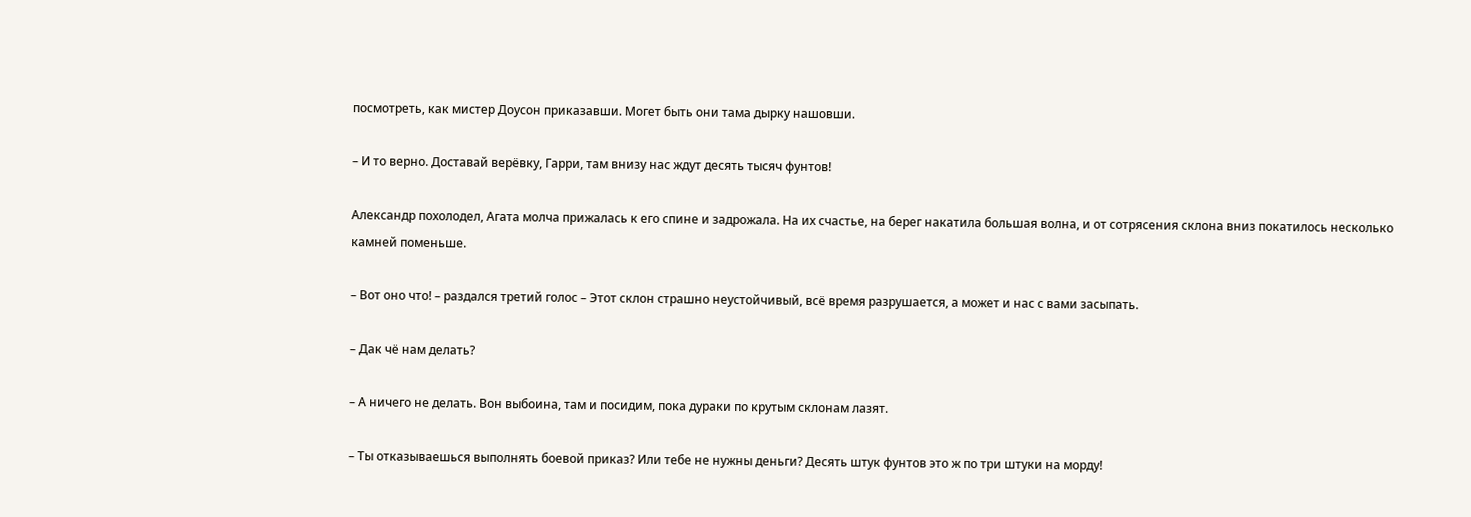посмотреть, как мистер Доусон приказавши. Могет быть они тама дырку нашовши.

– И то верно. Доставай верёвку, Гарри, там внизу нас ждут десять тысяч фунтов!

Александр похолодел, Агата молча прижалась к его спине и задрожала. На их счастье, на берег накатила большая волна, и от сотрясения склона вниз покатилось несколько камней поменьше.

– Вот оно что! – раздался третий голос – Этот склон страшно неустойчивый, всё время разрушается, а может и нас с вами засыпать.

– Дак чё нам делать?

– А ничего не делать. Вон выбоина, там и посидим, пока дураки по крутым склонам лазят.

– Ты отказываешься выполнять боевой приказ? Или тебе не нужны деньги? Десять штук фунтов это ж по три штуки на морду!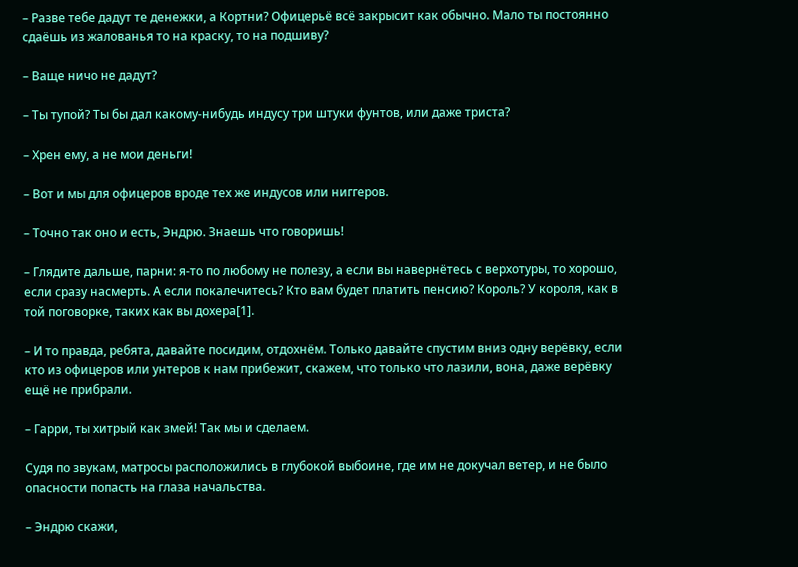– Разве тебе дадут те денежки, а Кортни? Офицерьё всё закрысит как обычно. Мало ты постоянно сдаёшь из жалованья то на краску, то на подшиву?

– Ваще ничо не дадут?

– Ты тупой? Ты бы дал какому-нибудь индусу три штуки фунтов, или даже триста?

– Хрен ему, а не мои деньги!

– Вот и мы для офицеров вроде тех же индусов или ниггеров.

– Точно так оно и есть, Эндрю. Знаешь что говоришь!

– Глядите дальше, парни: я-то по любому не полезу, а если вы навернётесь с верхотуры, то хорошо, если сразу насмерть. А если покалечитесь? Кто вам будет платить пенсию? Король? У короля, как в той поговорке, таких как вы дохера[1].

– И то правда, ребята, давайте посидим, отдохнём. Только давайте спустим вниз одну верёвку, если кто из офицеров или унтеров к нам прибежит, скажем, что только что лазили, вона, даже верёвку ещё не прибрали.

– Гарри, ты хитрый как змей! Так мы и сделаем.

Судя по звукам, матросы расположились в глубокой выбоине, где им не докучал ветер, и не было опасности попасть на глаза начальства.

– Эндрю скажи,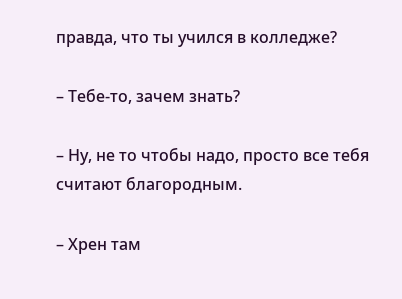правда, что ты учился в колледже?

– Тебе-то, зачем знать?

– Ну, не то чтобы надо, просто все тебя считают благородным.

– Хрен там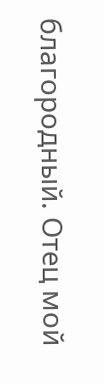благородный. Отец мой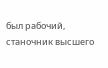был рабочий, станочник высшего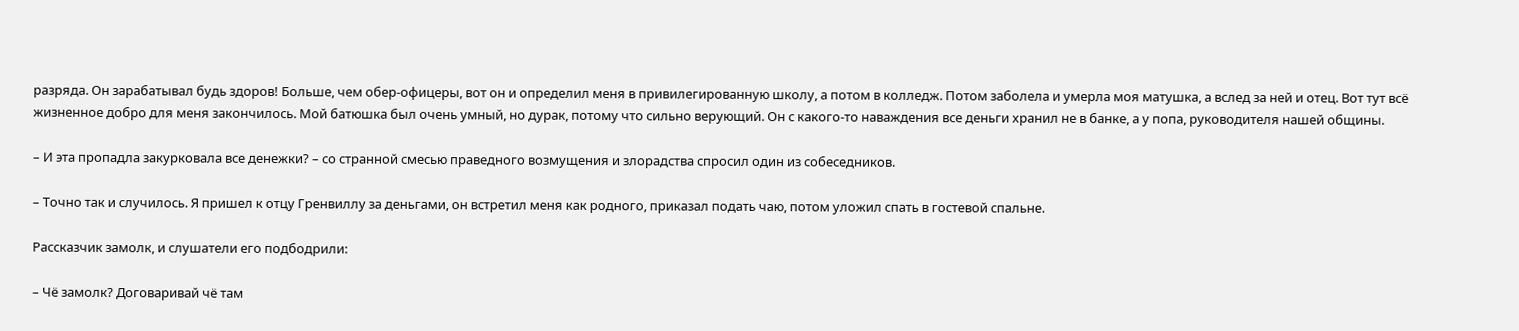разряда. Он зарабатывал будь здоров! Больше, чем обер-офицеры, вот он и определил меня в привилегированную школу, а потом в колледж. Потом заболела и умерла моя матушка, а вслед за ней и отец. Вот тут всё жизненное добро для меня закончилось. Мой батюшка был очень умный, но дурак, потому что сильно верующий. Он с какого-то наваждения все деньги хранил не в банке, а у попа, руководителя нашей общины.

– И эта пропадла закурковала все денежки? – со странной смесью праведного возмущения и злорадства спросил один из собеседников.

– Точно так и случилось. Я пришел к отцу Гренвиллу за деньгами, он встретил меня как родного, приказал подать чаю, потом уложил спать в гостевой спальне.

Рассказчик замолк, и слушатели его подбодрили:

– Чё замолк? Договаривай чё там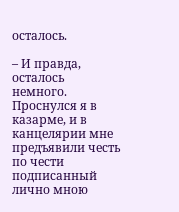осталось.

– И правда, осталось немного. Проснулся я в казарме, и в канцелярии мне предъявили честь по чести подписанный лично мною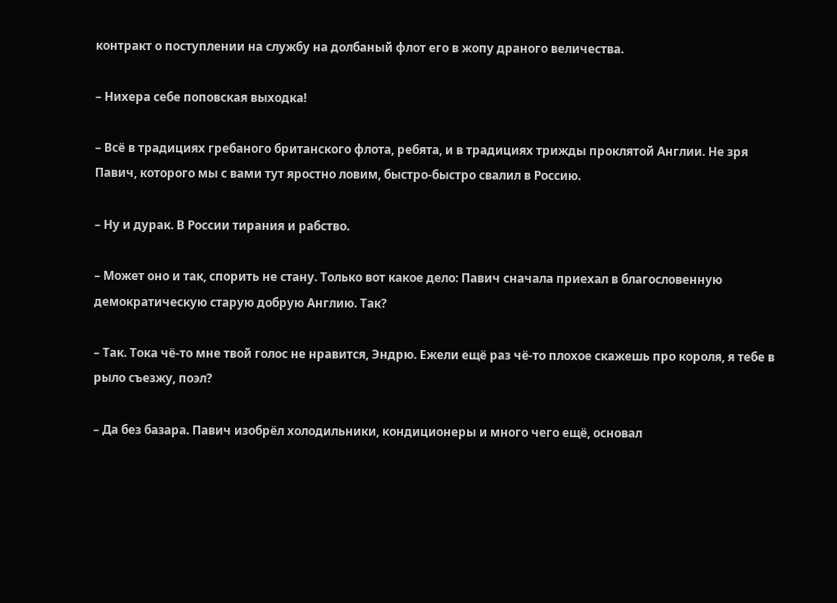контракт о поступлении на службу на долбаный флот его в жопу драного величества.

– Нихера себе поповская выходка!

– Всё в традициях гребаного британского флота, ребята, и в традициях трижды проклятой Англии. Не зря Павич, которого мы с вами тут яростно ловим, быстро-быстро свалил в Россию.

– Ну и дурак. В России тирания и рабство.

– Может оно и так, спорить не стану. Только вот какое дело: Павич сначала приехал в благословенную демократическую старую добрую Англию. Так?

– Так. Тока чё-то мне твой голос не нравится, Эндрю. Ежели ещё раз чё-то плохое скажешь про короля, я тебе в рыло съезжу, поэл?

– Да без базара. Павич изобрёл холодильники, кондиционеры и много чего ещё, основал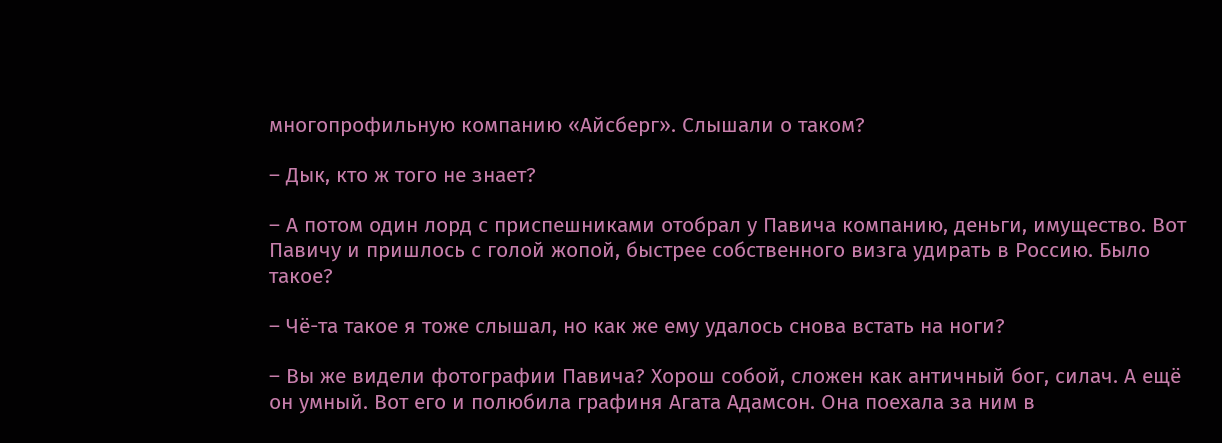многопрофильную компанию «Айсберг». Слышали о таком?

– Дык, кто ж того не знает?

– А потом один лорд с приспешниками отобрал у Павича компанию, деньги, имущество. Вот Павичу и пришлось с голой жопой, быстрее собственного визга удирать в Россию. Было такое?

– Чё-та такое я тоже слышал, но как же ему удалось снова встать на ноги?

– Вы же видели фотографии Павича? Хорош собой, сложен как античный бог, силач. А ещё он умный. Вот его и полюбила графиня Агата Адамсон. Она поехала за ним в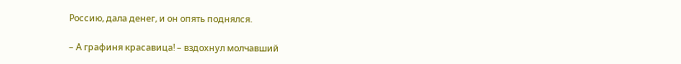Россию, дала денег, и он опять поднялся.

– А графиня красавица! – вздохнул молчавший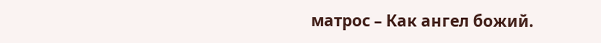матрос – Как ангел божий.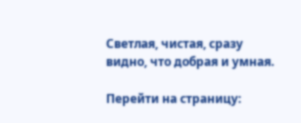Светлая, чистая, сразу видно, что добрая и умная.

Перейти на страницу: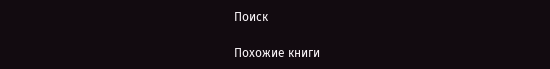Поиск

Похожие книги